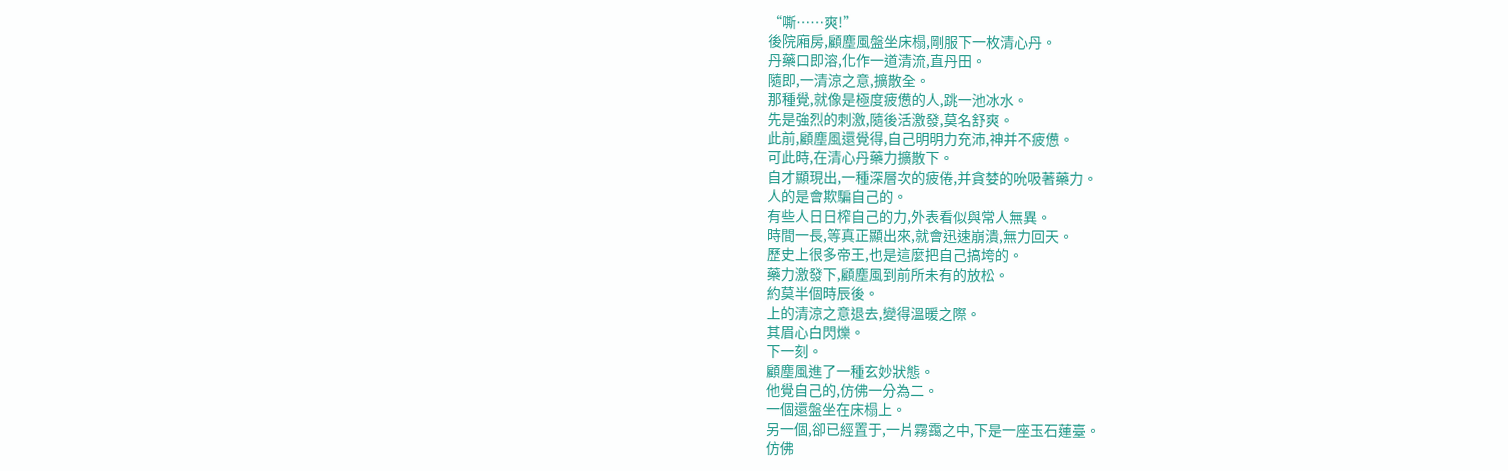“嘶……爽!”
後院廂房,顧塵風盤坐床榻,剛服下一枚清心丹。
丹藥口即溶,化作一道清流,直丹田。
隨即,一清涼之意,擴散全。
那種覺,就像是極度疲憊的人,跳一池冰水。
先是強烈的刺激,隨後活激發,莫名舒爽。
此前,顧塵風還覺得,自己明明力充沛,神并不疲憊。
可此時,在清心丹藥力擴散下。
自才顯現出,一種深層次的疲倦,并貪婪的吮吸著藥力。
人的是會欺騙自己的。
有些人日日榨自己的力,外表看似與常人無異。
時間一長,等真正顯出來,就會迅速崩潰,無力回天。
歷史上很多帝王,也是這麼把自己搞垮的。
藥力激發下,顧塵風到前所未有的放松。
約莫半個時辰後。
上的清涼之意退去,變得溫暖之際。
其眉心白閃爍。
下一刻。
顧塵風進了一種玄妙狀態。
他覺自己的,仿佛一分為二。
一個還盤坐在床榻上。
另一個,卻已經置于,一片霧靄之中,下是一座玉石蓮臺。
仿佛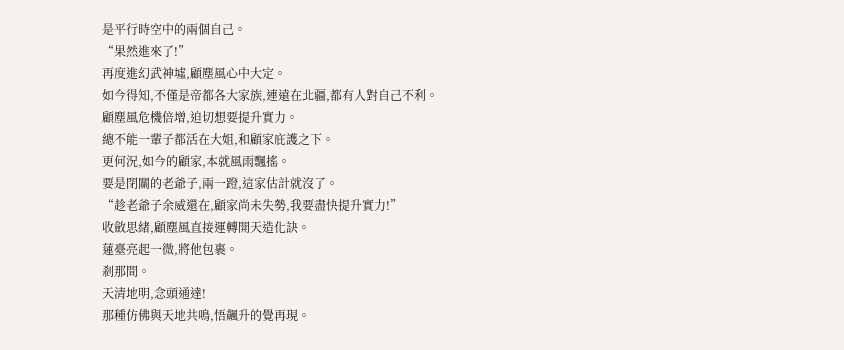是平行時空中的兩個自己。
“果然進來了!”
再度進幻武神墟,顧塵風心中大定。
如今得知,不僅是帝都各大家族,連遠在北疆,都有人對自己不利。
顧塵風危機倍增,迫切想要提升實力。
總不能一輩子都活在大姐,和顧家庇護之下。
更何況,如今的顧家,本就風雨飄搖。
要是閉關的老爺子,兩一蹬,這家估計就沒了。
“趁老爺子余威還在,顧家尚未失勢,我要盡快提升實力!”
收斂思緒,顧塵風直接運轉開天造化訣。
蓮臺亮起一微,將他包裹。
剎那間。
天清地明,念頭通達!
那種仿佛與天地共鳴,悟飆升的覺再現。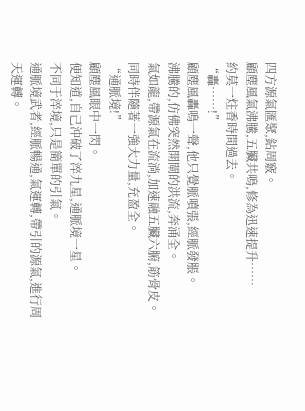四方源氣匯聚,鉆周竅。
顧塵風氣沸騰,五臟共鳴,修為迅速提升……
約莫一炷香時間過去。
“轟……!”
顧塵風轟鳴一聲,他只覺脈噴張,經脈發脹。
沸騰的,仿佛突然開閘的洪流,奔涌全。
氣如龍,帶源氣在流淌,加速融五臟六腑,筋骨皮。
同時伴隨著一強大力量,充盈全。
“通脈境!”
顧塵風眼中一閃。
便知道,自己沖破了淬九星,通脈境一星。
不同于淬境,只是簡單的引氣。
通脈境武者,經脈暢通,氣運轉,帶引的源氣,進行周天運轉。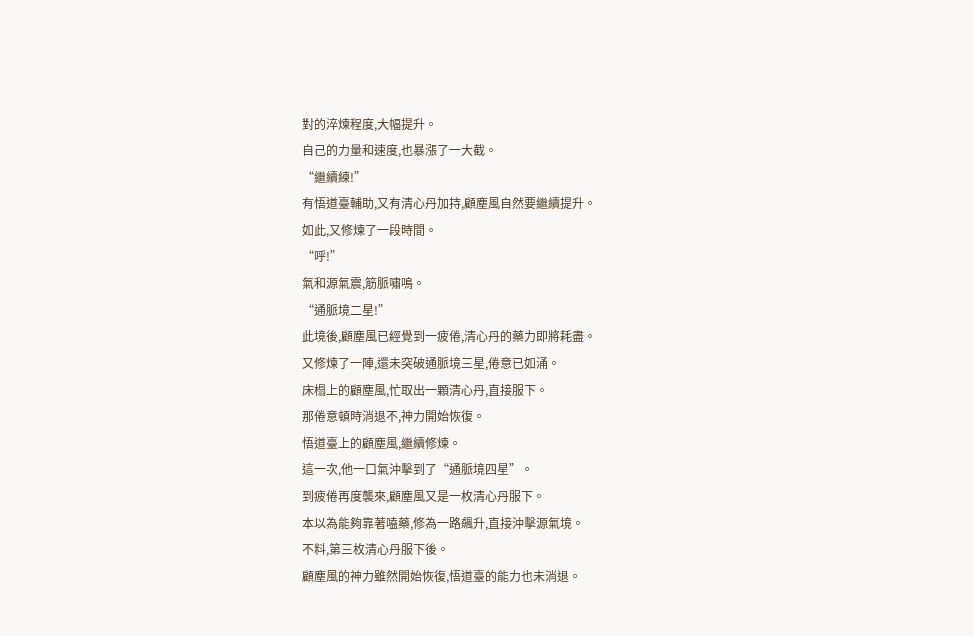對的淬煉程度,大幅提升。
自己的力量和速度,也暴漲了一大截。
“繼續練!”
有悟道臺輔助,又有清心丹加持,顧塵風自然要繼續提升。
如此,又修煉了一段時間。
“呼!”
氣和源氣震,筋脈嘯鳴。
“通脈境二星!”
此境後,顧塵風已經覺到一疲倦,清心丹的藥力即將耗盡。
又修煉了一陣,還未突破通脈境三星,倦意已如涌。
床榻上的顧塵風,忙取出一顆清心丹,直接服下。
那倦意頓時消退不,神力開始恢復。
悟道臺上的顧塵風,繼續修煉。
這一次,他一口氣沖擊到了“通脈境四星”。
到疲倦再度襲來,顧塵風又是一枚清心丹服下。
本以為能夠靠著嗑藥,修為一路飆升,直接沖擊源氣境。
不料,第三枚清心丹服下後。
顧塵風的神力雖然開始恢復,悟道臺的能力也未消退。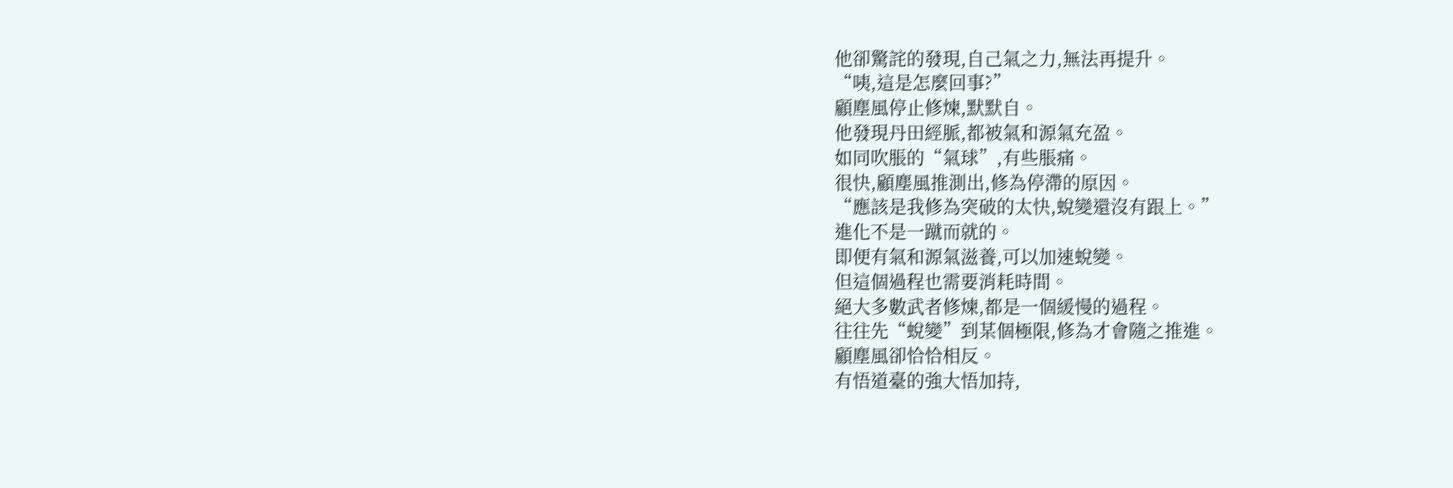他卻驚詫的發現,自己氣之力,無法再提升。
“咦,這是怎麼回事?”
顧塵風停止修煉,默默自。
他發現丹田經脈,都被氣和源氣充盈。
如同吹脹的“氣球”,有些脹痛。
很快,顧塵風推測出,修為停滯的原因。
“應該是我修為突破的太快,蛻變還沒有跟上。”
進化不是一蹴而就的。
即便有氣和源氣滋養,可以加速蛻變。
但這個過程也需要消耗時間。
絕大多數武者修煉,都是一個緩慢的過程。
往往先“蛻變”到某個極限,修為才會隨之推進。
顧塵風卻恰恰相反。
有悟道臺的強大悟加持,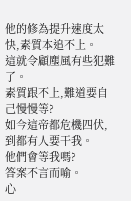他的修為提升速度太快,素質本追不上。
這就令顧塵風有些犯難了。
素質跟不上,難道要自己慢慢等?
如今這帝都危機四伏,到都有人要干我。
他們會等我嗎?
答案不言而喻。
心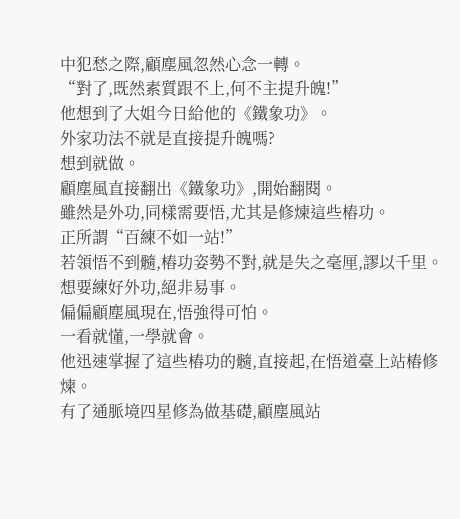中犯愁之際,顧塵風忽然心念一轉。
“對了,既然素質跟不上,何不主提升魄!”
他想到了大姐今日給他的《鐵象功》。
外家功法不就是直接提升魄嗎?
想到就做。
顧塵風直接翻出《鐵象功》,開始翻閱。
雖然是外功,同樣需要悟,尤其是修煉這些樁功。
正所謂“百練不如一站!”
若領悟不到髓,樁功姿勢不對,就是失之毫厘,謬以千里。
想要練好外功,絕非易事。
偏偏顧塵風現在,悟強得可怕。
一看就懂,一學就會。
他迅速掌握了這些樁功的髓,直接起,在悟道臺上站樁修煉。
有了通脈境四星修為做基礎,顧塵風站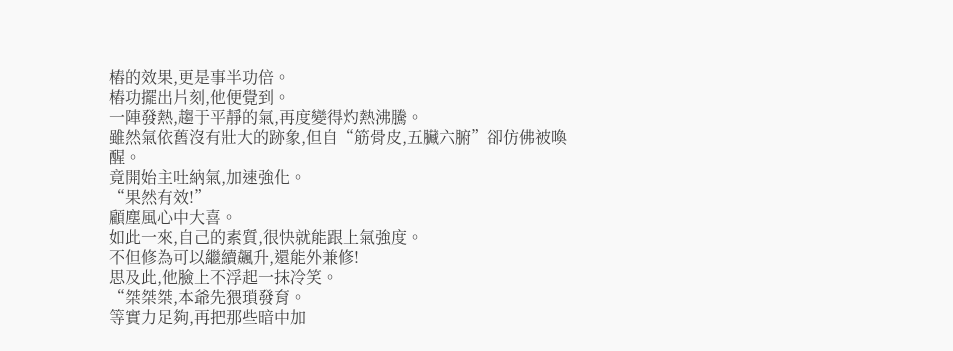樁的效果,更是事半功倍。
樁功擺出片刻,他便覺到。
一陣發熱,趨于平靜的氣,再度變得灼熱沸騰。
雖然氣依舊沒有壯大的跡象,但自“筋骨皮,五臟六腑”卻仿佛被喚醒。
竟開始主吐納氣,加速強化。
“果然有效!”
顧塵風心中大喜。
如此一來,自己的素質,很快就能跟上氣強度。
不但修為可以繼續飆升,還能外兼修!
思及此,他臉上不浮起一抹冷笑。
“桀桀桀,本爺先猥瑣發育。
等實力足夠,再把那些暗中加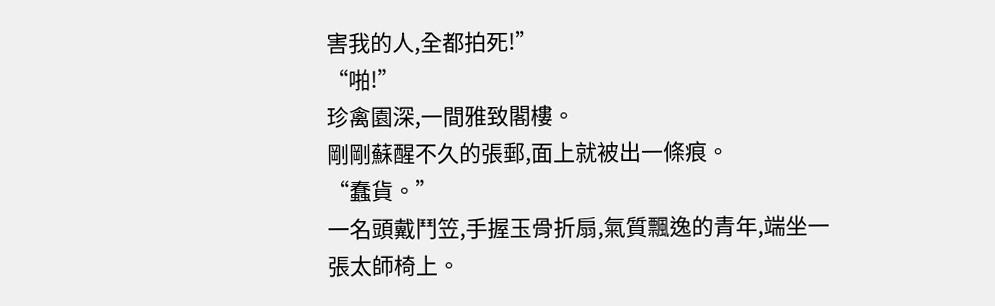害我的人,全都拍死!”
“啪!”
珍禽園深,一間雅致閣樓。
剛剛蘇醒不久的張郵,面上就被出一條痕。
“蠢貨。”
一名頭戴鬥笠,手握玉骨折扇,氣質飄逸的青年,端坐一張太師椅上。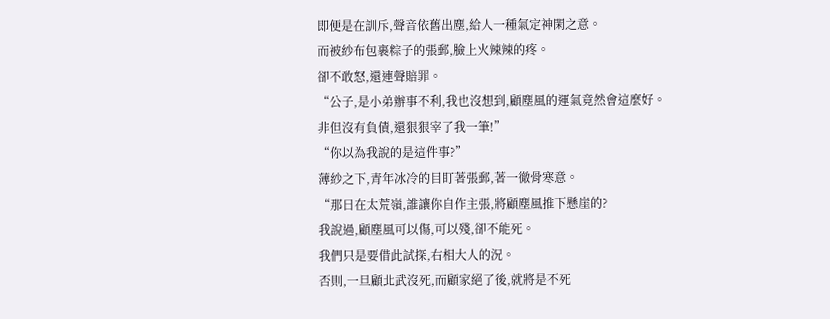即便是在訓斥,聲音依舊出塵,給人一種氣定神閑之意。
而被紗布包裹粽子的張郵,臉上火辣辣的疼。
卻不敢怒,還連聲賠罪。
“公子,是小弟辦事不利,我也沒想到,顧塵風的運氣竟然會這麼好。
非但沒有負債,還狠狠宰了我一筆!”
“你以為我說的是這件事?”
薄紗之下,青年冰冷的目盯著張郵,著一徹骨寒意。
“那日在太荒嶺,誰讓你自作主張,將顧塵風推下懸崖的?
我說過,顧塵風可以傷,可以殘,卻不能死。
我們只是要借此試探,右相大人的況。
否則,一旦顧北武沒死,而顧家絕了後,就將是不死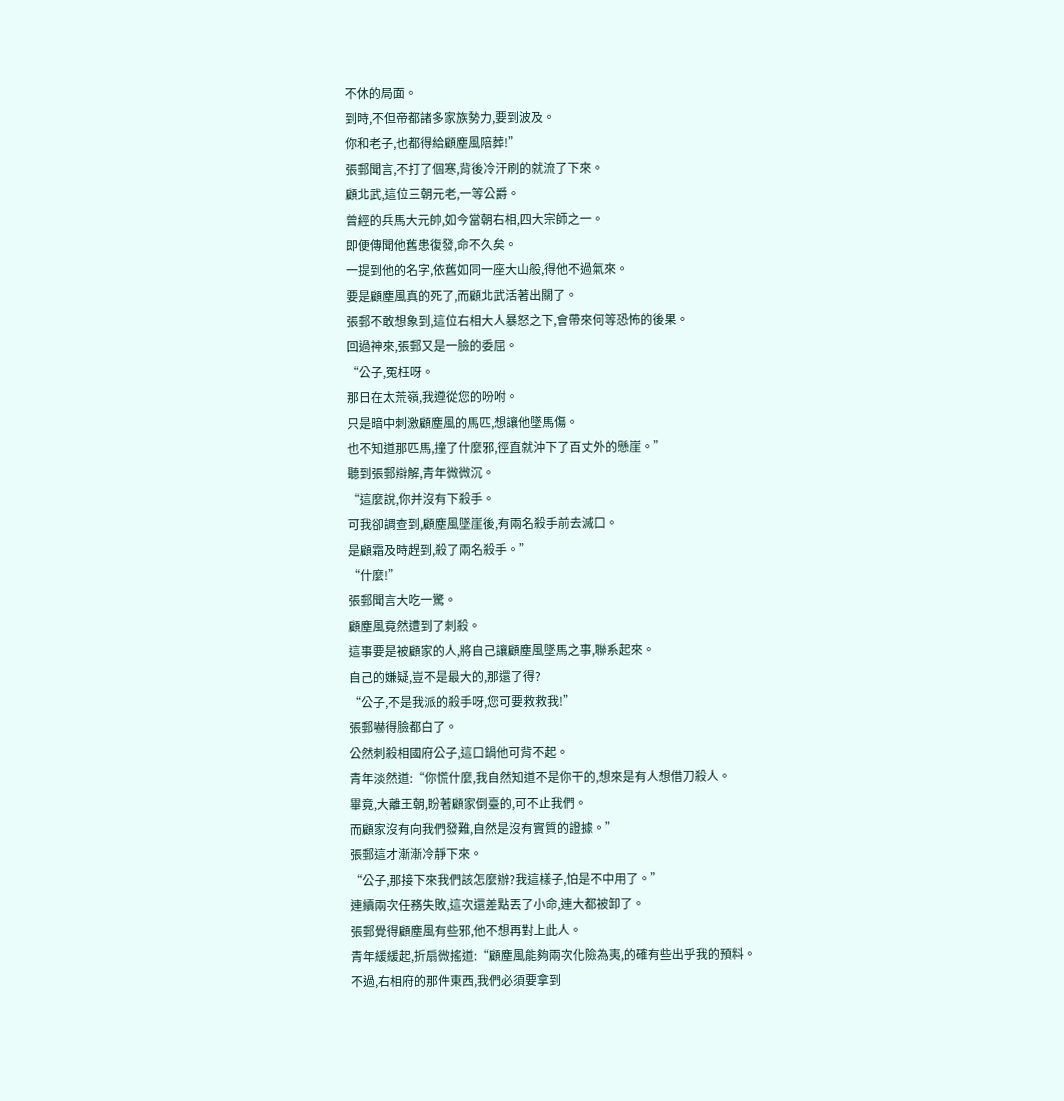不休的局面。
到時,不但帝都諸多家族勢力,要到波及。
你和老子,也都得給顧塵風陪葬!”
張郵聞言,不打了個寒,背後冷汗刷的就流了下來。
顧北武,這位三朝元老,一等公爵。
曾經的兵馬大元帥,如今當朝右相,四大宗師之一。
即便傳聞他舊患復發,命不久矣。
一提到他的名字,依舊如同一座大山般,得他不過氣來。
要是顧塵風真的死了,而顧北武活著出關了。
張郵不敢想象到,這位右相大人暴怒之下,會帶來何等恐怖的後果。
回過神來,張郵又是一臉的委屈。
“公子,冤枉呀。
那日在太荒嶺,我遵從您的吩咐。
只是暗中刺激顧塵風的馬匹,想讓他墜馬傷。
也不知道那匹馬,撞了什麼邪,徑直就沖下了百丈外的懸崖。”
聽到張郵辯解,青年微微沉。
“這麼說,你并沒有下殺手。
可我卻調查到,顧塵風墜崖後,有兩名殺手前去滅口。
是顧霜及時趕到,殺了兩名殺手。”
“什麼!”
張郵聞言大吃一驚。
顧塵風竟然遭到了刺殺。
這事要是被顧家的人,將自己讓顧塵風墜馬之事,聯系起來。
自己的嫌疑,豈不是最大的,那還了得?
“公子,不是我派的殺手呀,您可要救救我!”
張郵嚇得臉都白了。
公然刺殺相國府公子,這口鍋他可背不起。
青年淡然道:“你慌什麼,我自然知道不是你干的,想來是有人想借刀殺人。
畢竟,大離王朝,盼著顧家倒臺的,可不止我們。
而顧家沒有向我們發難,自然是沒有實質的證據。”
張郵這才漸漸冷靜下來。
“公子,那接下來我們該怎麼辦?我這樣子,怕是不中用了。”
連續兩次任務失敗,這次還差點丟了小命,連大都被卸了。
張郵覺得顧塵風有些邪,他不想再對上此人。
青年緩緩起,折扇微搖道:“顧塵風能夠兩次化險為夷,的確有些出乎我的預料。
不過,右相府的那件東西,我們必須要拿到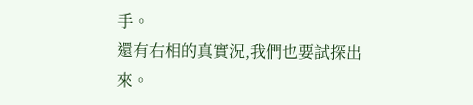手。
還有右相的真實況,我們也要試探出來。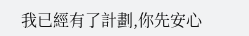我已經有了計劃,你先安心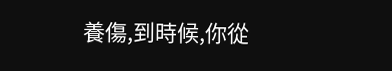養傷,到時候,你從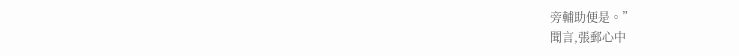旁輔助便是。”
聞言,張郵心中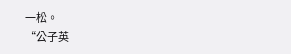一松。
“公子英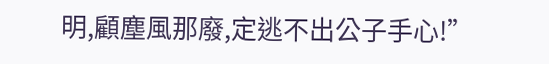明,顧塵風那廢,定逃不出公子手心!”